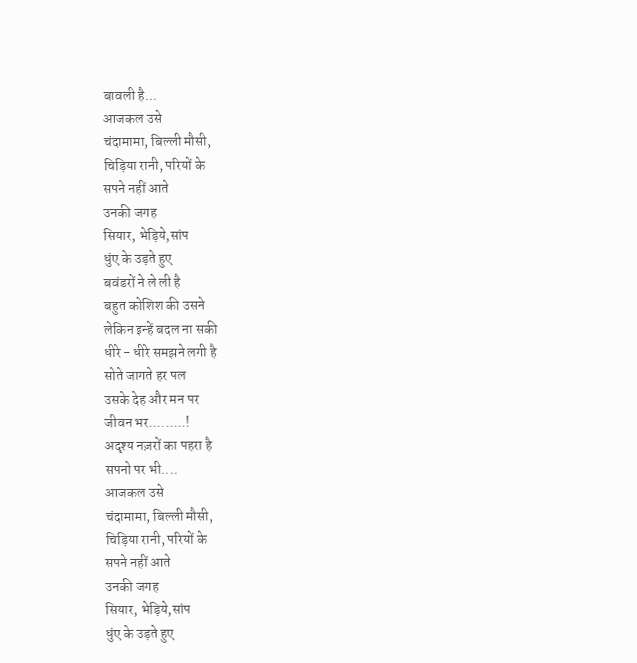बावली है...
आजकल उसे
चंदामामा, बिल्ली मौसी,
चिड़िया रानी, परियों के
सपने नहीं आते
उनकी जगह
सियार, भेड़िये,सांप
धुंए के उड़ते हुए
बवंडरों ने ले ली है
बहुत कोशिश की उसने
लेकिन इन्हें बदल ना सकी
धीरे - धीरे समझने लगी है
सोते जागते हर पल
उसके देह और मन पर
जीवन भर.........!
अदृश्य नज़रों का पहरा है
सपनो पर भी....
आजकल उसे
चंदामामा, बिल्ली मौसी,
चिड़िया रानी, परियों के
सपने नहीं आते
उनकी जगह
सियार, भेड़िये,सांप
धुंए के उड़ते हुए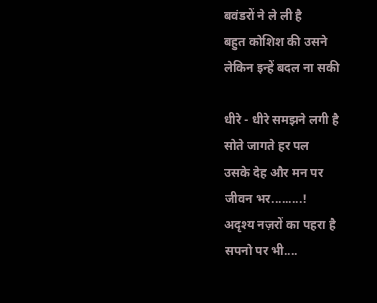बवंडरों ने ले ली है
बहुत कोशिश की उसने
लेकिन इन्हें बदल ना सकी

धीरे - धीरे समझने लगी है
सोते जागते हर पल
उसके देह और मन पर
जीवन भर.........!
अदृश्य नज़रों का पहरा है
सपनो पर भी....